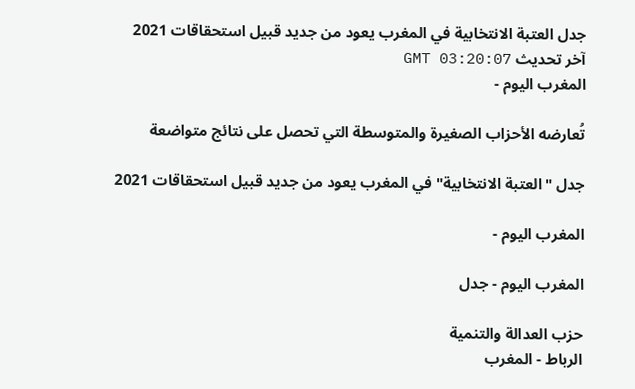جدل العتبة الانتخابية في المغرب يعود من جديد قبيل استحقاقات 2021
آخر تحديث GMT 03:20:07
المغرب اليوم -

تُعارضه الأحزاب الصغيرة والمتوسطة التي تحصل على نتائج متواضعة

جدل "العتبة الانتخابية" في المغرب يعود من جديد قبيل استحقاقات 2021

المغرب اليوم -

المغرب اليوم - جدل

حزب العدالة والتنمية
الرباط - المغرب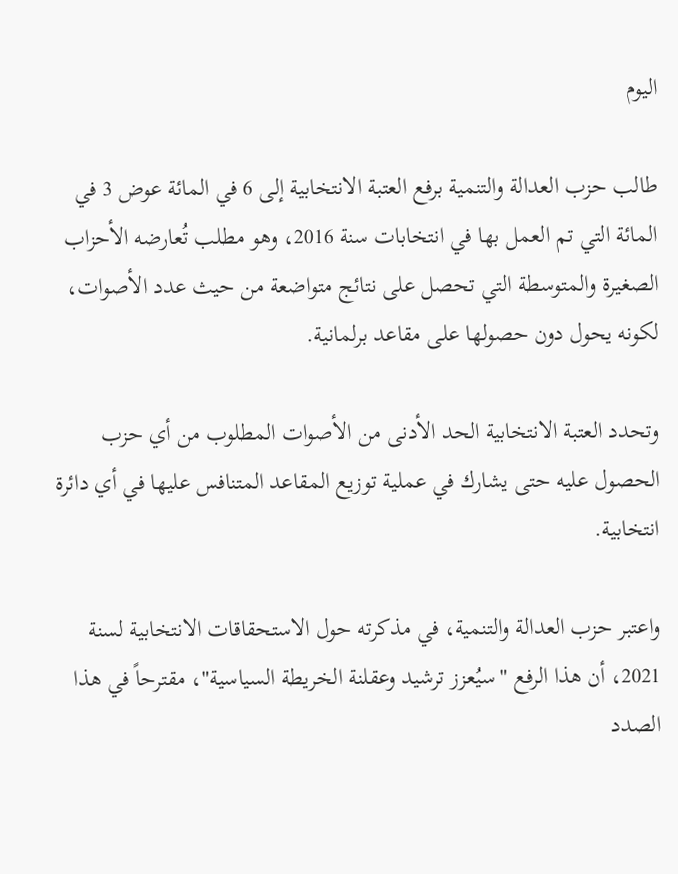اليوم

طالب حزب العدالة والتنمية برفع العتبة الانتخابية إلى 6 في المائة عوض 3 في المائة التي تم العمل بها في انتخابات سنة 2016، وهو مطلب تُعارضه الأحزاب الصغيرة والمتوسطة التي تحصل على نتائج متواضعة من حيث عدد الأصوات، لكونه يحول دون حصولها على مقاعد برلمانية.

وتحدد العتبة الانتخابية الحد الأدنى من الأصوات المطلوب من أي حزب الحصول عليه حتى يشارك في عملية توزيع المقاعد المتنافس عليها في أي دائرة انتخابية.

واعتبر حزب العدالة والتنمية، في مذكرته حول الاستحقاقات الانتخابية لسنة 2021، أن هذا الرفع "سيُعزز ترشيد وعقلنة الخريطة السياسية"، مقترحاً في هذا الصدد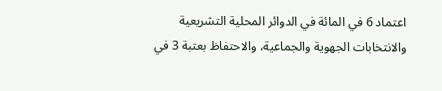اعتماد 6 في المائة في الدوائر المحلية التشريعية والانتخابات الجهوية والجماعية، والاحتفاظ بعتبة 3 في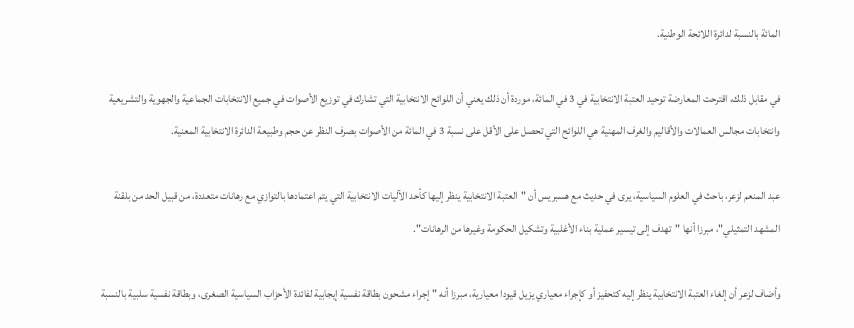المائة بالنسبة لدائرة اللائحة الوطنية.

في مقابل ذلك، اقترحت المعارضة توحيد العتبة الانتخابية في 3 في المائة، موردة أن ذلك يعني أن اللوائح الانتخابية التي تشارك في توزيع الأصوات في جميع الانتخابات الجماعية والجهوية والتشريعية وانتخابات مجالس العمالات والأقاليم والغرف المهنية هي اللوائح التي تحصل على الأقل على نسبة 3 في المائة من الأصوات بصرف النظر عن حجم وطبيعة الدائرة الانتخابية المعنية.

عبد المنعم لزعر، باحث في العلوم السياسية، يرى في حديث مع هسبريس أن "العتبة الانتخابية ينظر إليها كأحد الآليات الانتخابية التي يتم اعتمادها بالتوازي مع رهانات متعددة، من قبيل الحد من بلقنة المشهد التمثيلي"، مبرزا أنها "تهدف إلى تيسير عملية بناء الأغلبية وتشكيل الحكومة وغيرها من الرهانات".

وأضاف لزعر أن إلغاء العتبة الانتخابية ينظر إليه كتحفيز أو كإجراء معياري يزيل قيودا معيارية، مبرزا أنه "إجراء مشحون بطاقة نفسية إيجابية لفائدة الأحزاب السياسية الصغرى، وبطاقة نفسية سلبية بالنسبة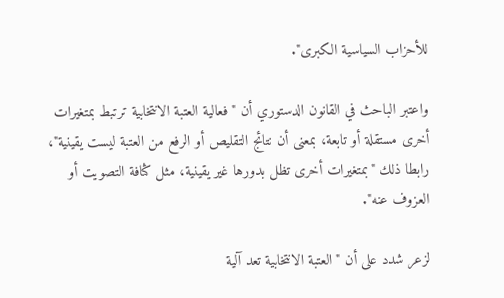للأحزاب السياسية الكبرى".

واعتبر الباحث في القانون الدستوري أن "فعالية العتبة الانتخابية ترتبط بمتغيرات أخرى مستقلة أو تابعة، بمعنى أن نتائج التقليص أو الرفع من العتبة ليست يقينية"، رابطا ذلك "بمتغيرات أخرى تظل بدورها غير يقينية، مثل كثافة التصويت أو العزوف عنه".

لزعر شدد على أن "العتبة الانتخابية تعد آلية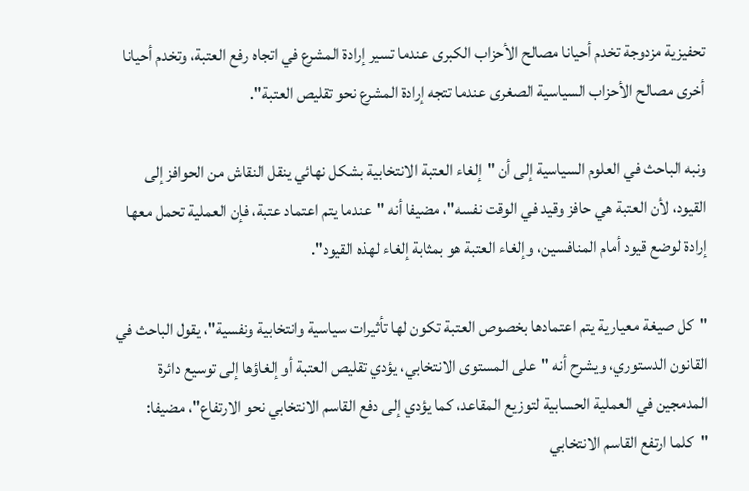تحفيزية مزدوجة تخدم أحيانا مصالح الأحزاب الكبرى عندما تسير إرادة المشرع في اتجاه رفع العتبة، وتخدم أحيانا أخرى مصالح الأحزاب السياسية الصغرى عندما تتجه إرادة المشرع نحو تقليص العتبة".

ونبه الباحث في العلوم السياسية إلى أن "إلغاء العتبة الانتخابية بشكل نهائي ينقل النقاش من الحوافز إلى القيود، لأن العتبة هي حافز وقيد في الوقت نفسه"، مضيفا أنه "عندما يتم اعتماد عتبة، فإن العملية تحمل معها إرادة لوضع قيود أمام المنافسين، وإلغاء العتبة هو بمثابة إلغاء لهذه القيود".

"كل صيغة معيارية يتم اعتمادها بخصوص العتبة تكون لها تأثيرات سياسية وانتخابية ونفسية"، يقول الباحث في القانون الدستوري، ويشرح أنه "على المستوى الانتخابي، يؤدي تقليص العتبة أو إلغاؤها إلى توسيع دائرة المدمجين في العملية الحسابية لتوزيع المقاعد، كما يؤدي إلى دفع القاسم الانتخابي نحو الارتفاع"، مضيفا: "كلما ارتفع القاسم الانتخابي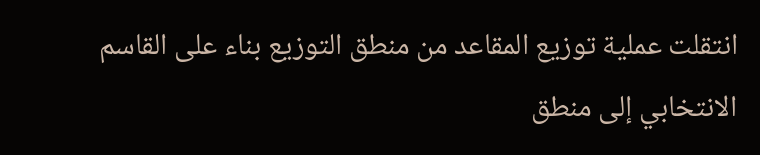انتقلت عملية توزيع المقاعد من منطق التوزيع بناء على القاسم الانتخابي إلى منطق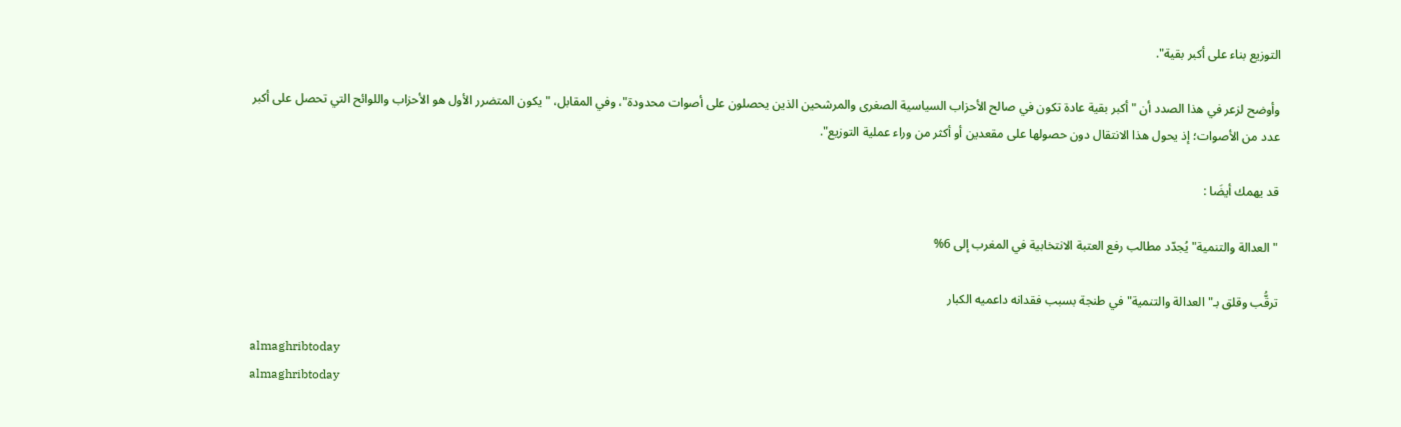التوزيع بناء على أكبر بقية".

وأوضح لزعر في هذا الصدد أن "أكبر بقية عادة تكون في صالح الأحزاب السياسية الصغرى والمرشحين الذين يحصلون على أصوات محدودة"، وفي المقابل، "يكون المتضرر الأول هو الأحزاب واللوائح التي تحصل على أكبر عدد من الأصوات؛ إذ يحول هذا الانتقال دون حصولها على مقعدين أو أكثر من وراء عملية التوزيع".

قد يهمك أيضَا :

"العدالة والتنمية" يُجدّد مطالب رفع العتبة الانتخابية في المغرب إلى 6%

ترقُّب وقلق بـ"العدالة والتنمية" في طنجة بسبب فقدانه داعميه الكبار

almaghribtoday
almaghribtoday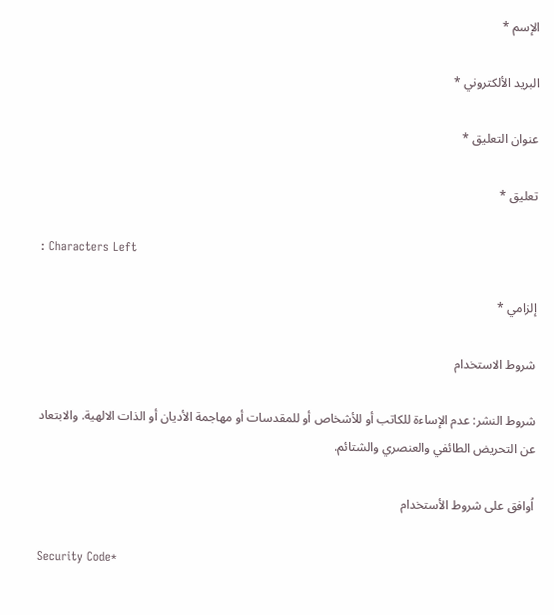الإسم *

البريد الألكتروني *

عنوان التعليق *

تعليق *

: Characters Left

إلزامي *

شروط الاستخدام

شروط النشر: عدم الإساءة للكاتب أو للأشخاص أو للمقدسات أو مهاجمة الأديان أو الذات الالهية. والابتعاد عن التحريض الطائفي والعنصري والشتائم.

اُوافق على شروط الأستخدام

Security Code*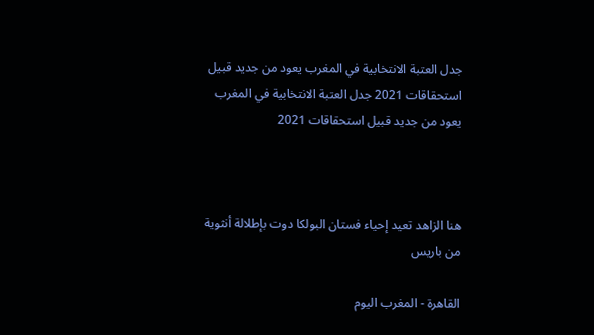جدل العتبة الانتخابية في المغرب يعود من جديد قبيل استحقاقات 2021 جدل العتبة الانتخابية في المغرب يعود من جديد قبيل استحقاقات 2021



هنا الزاهد تعيد إحياء فستان البولكا دوت بإطلالة أنثوية من باريس

القاهرة - المغرب اليوم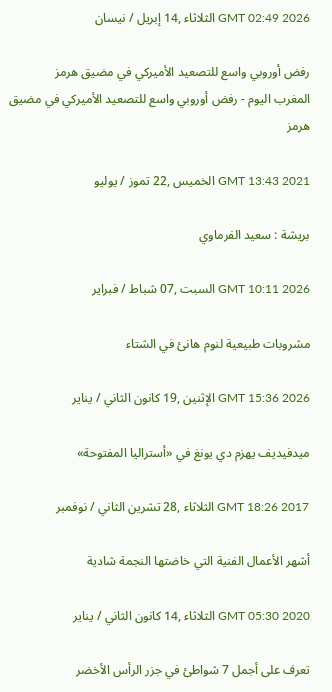GMT 02:49 2026 الثلاثاء ,14 إبريل / نيسان

رفض أوروبي واسع للتصعيد الأميركي في مضيق هرمز
المغرب اليوم - رفض أوروبي واسع للتصعيد الأميركي في مضيق هرمز

GMT 13:43 2021 الخميس ,22 تموز / يوليو

بريشة : سعيد الفرماوي

GMT 10:11 2026 السبت ,07 شباط / فبراير

مشروبات طبيعية لنوم هانئ في الشتاء

GMT 15:36 2026 الإثنين ,19 كانون الثاني / يناير

ميدفيديف يهزم دي يونغ في «أستراليا المفتوحة»

GMT 18:26 2017 الثلاثاء ,28 تشرين الثاني / نوفمبر

أشهر الأعمال الفنية التي خاضتها النجمة شادية

GMT 05:30 2020 الثلاثاء ,14 كانون الثاني / يناير

تعرف على أجمل 7 شواطئ في جزر الرأس الأخضر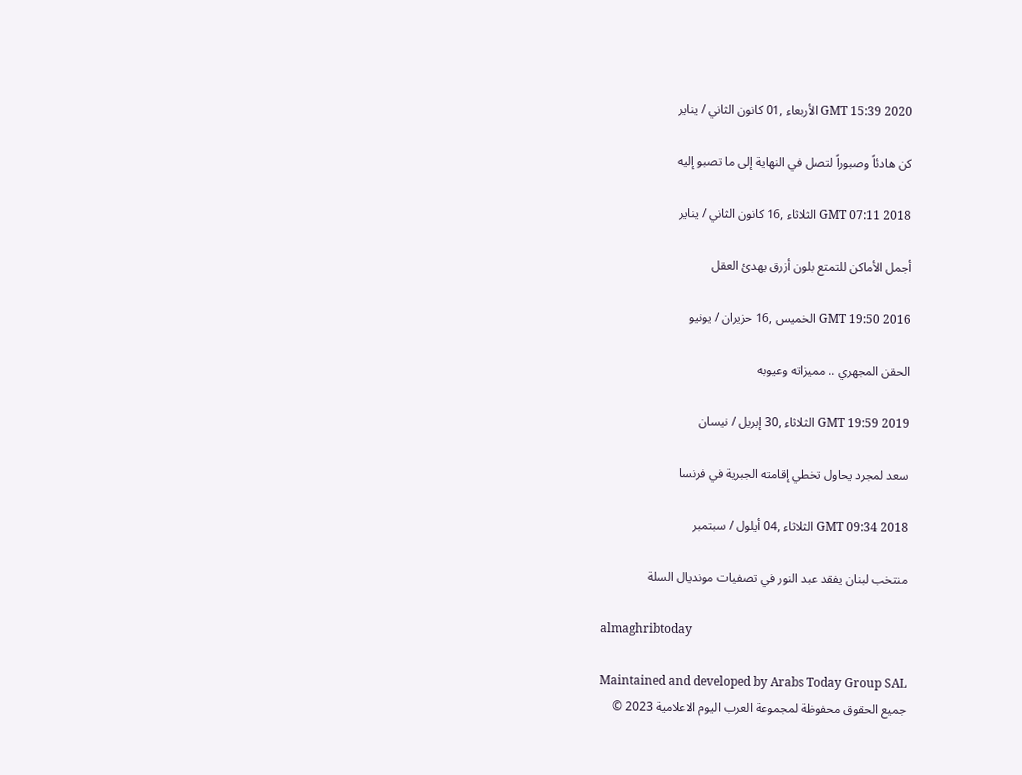GMT 15:39 2020 الأربعاء ,01 كانون الثاني / يناير

كن هادئاً وصبوراً لتصل في النهاية إلى ما تصبو إليه

GMT 07:11 2018 الثلاثاء ,16 كانون الثاني / يناير

أجمل الأماكن للتمتع بلون أزرق يهدئ العقل

GMT 19:50 2016 الخميس ,16 حزيران / يونيو

الحقن المجهري .. مميزاته وعيوبه

GMT 19:59 2019 الثلاثاء ,30 إبريل / نيسان

سعد لمجرد يحاول تخطي إقامته الجبرية في فرنسا

GMT 09:34 2018 الثلاثاء ,04 أيلول / سبتمبر

منتخب لبنان يفقد عبد النور في تصفيات مونديال السلة

almaghribtoday

Maintained and developed by Arabs Today Group SAL
جميع الحقوق محفوظة لمجموعة العرب اليوم الاعلامية 2023 ©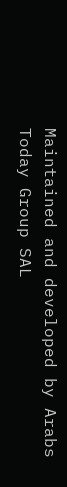Maintained and developed by Arabs Today Group SAL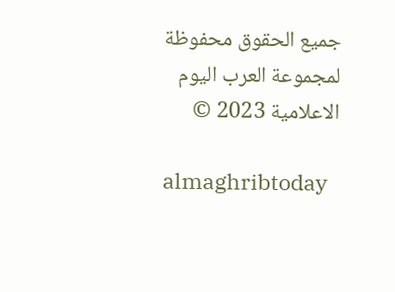جميع الحقوق محفوظة لمجموعة العرب اليوم الاعلامية 2023 ©

almaghribtoday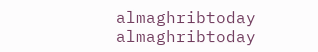almaghribtoday almaghribtoday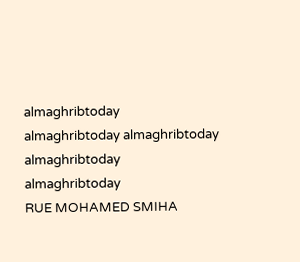almaghribtoday
almaghribtoday almaghribtoday almaghribtoday
almaghribtoday
RUE MOHAMED SMIHA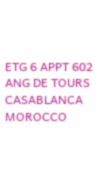ETG 6 APPT 602 ANG DE TOURS CASABLANCA MOROCCO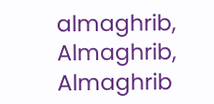almaghrib, Almaghrib, Almaghrib